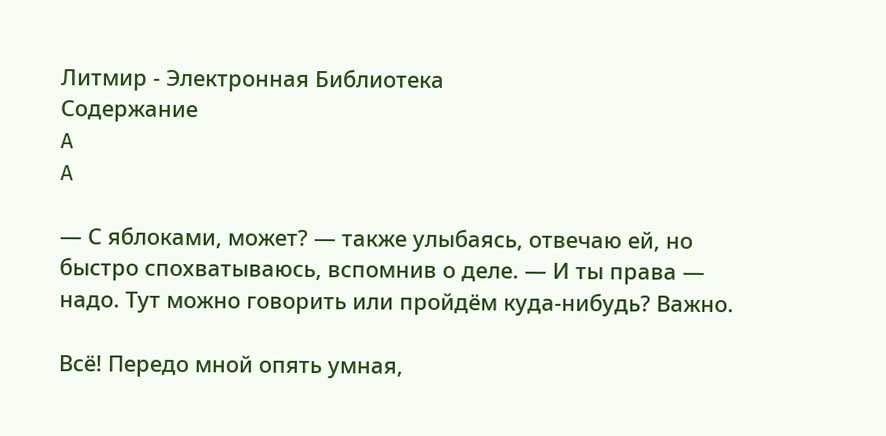Литмир - Электронная Библиотека
Содержание
A
A

— С яблоками, может? — также улыбаясь, отвечаю ей, но быстро спохватываюсь, вспомнив о деле. — И ты права — надо. Тут можно говорить или пройдём куда-нибудь? Важно.

Всё! Передо мной опять умная,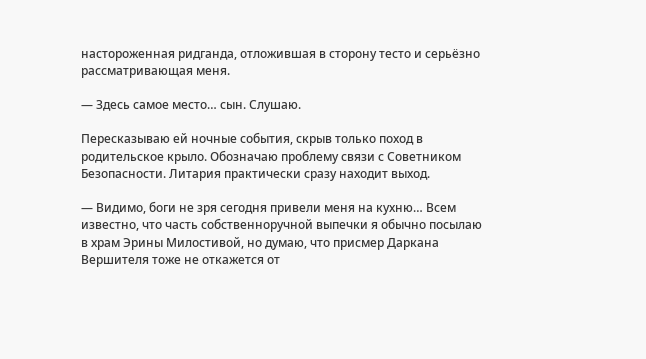настороженная ридганда, отложившая в сторону тесто и серьёзно рассматривающая меня.

— Здесь самое место… сын. Слушаю.

Пересказываю ей ночные события, скрыв только поход в родительское крыло. Обозначаю проблему связи с Советником Безопасности. Литария практически сразу находит выход.

— Видимо, боги не зря сегодня привели меня на кухню… Всем известно, что часть собственноручной выпечки я обычно посылаю в храм Эрины Милостивой, но думаю, что присмер Даркана Вершителя тоже не откажется от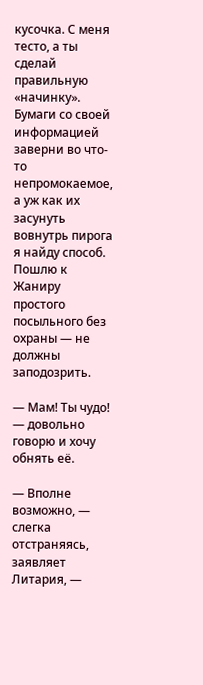кусочка. С меня тесто, а ты сделай правильную «начинку». Бумаги со своей информацией заверни во что-то непромокаемое, а уж как их засунуть вовнутрь пирога я найду способ. Пошлю к Жаниру простого посыльного без охраны — не должны заподозрить.

— Мам! Ты чудо! — довольно говорю и хочу обнять её.

— Вполне возможно, — слегка отстраняясь, заявляет Литария, —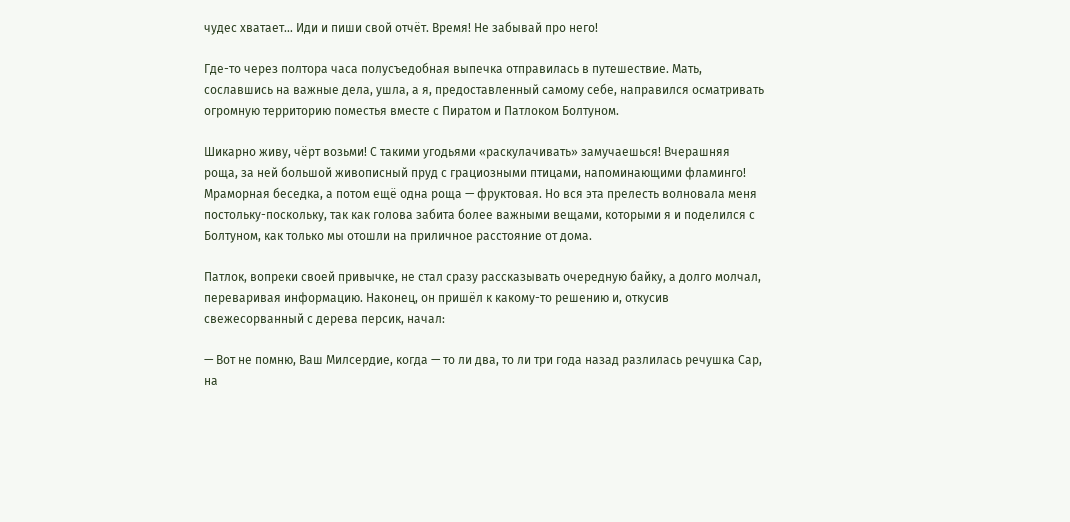чудес хватает… Иди и пиши свой отчёт. Время! Не забывай про него!

Где-то через полтора часа полусъедобная выпечка отправилась в путешествие. Мать, сославшись на важные дела, ушла, а я, предоставленный самому себе, направился осматривать огромную территорию поместья вместе с Пиратом и Патлоком Болтуном.

Шикарно живу, чёрт возьми! С такими угодьями «раскулачивать» замучаешься! Вчерашняя роща, за ней большой живописный пруд с грациозными птицами, напоминающими фламинго! Мраморная беседка, а потом ещё одна роща — фруктовая. Но вся эта прелесть волновала меня постольку-поскольку, так как голова забита более важными вещами, которыми я и поделился с Болтуном, как только мы отошли на приличное расстояние от дома.

Патлок, вопреки своей привычке, не стал сразу рассказывать очередную байку, а долго молчал, переваривая информацию. Наконец, он пришёл к какому-то решению и, откусив свежесорванный с дерева персик, начал:

— Вот не помню, Ваш Милсердие, когда — то ли два, то ли три года назад разлилась речушка Сар, на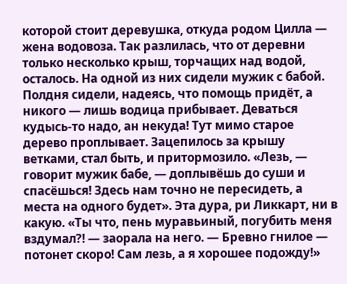которой стоит деревушка, откуда родом Цилла — жена водовоза. Так разлилась, что от деревни только несколько крыш, торчащих над водой, осталось. На одной из них сидели мужик с бабой. Полдня сидели, надеясь, что помощь придёт, а никого — лишь водица прибывает. Деваться кудысь-то надо, ан некуда! Тут мимо старое дерево проплывает. Зацепилось за крышу ветками, стал быть, и притормозило. «Лезь, — говорит мужик бабе, — доплывёшь до суши и спасёшься! Здесь нам точно не пересидеть, а места на одного будет». Эта дура, ри Ликкарт, ни в какую. «Ты что, пень муравьиный, погубить меня вздумал?! — заорала на него. — Бревно гнилое — потонет скоро! Сам лезь, а я хорошее подожду!»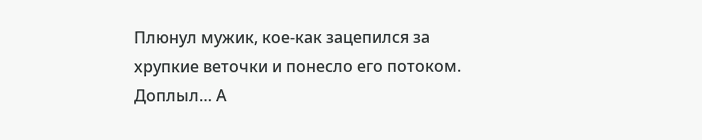Плюнул мужик, кое-как зацепился за хрупкие веточки и понесло его потоком. Доплыл… А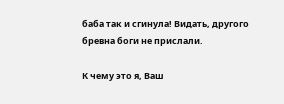баба так и сгинула! Видать, другого бревна боги не прислали.

К чему это я, Ваш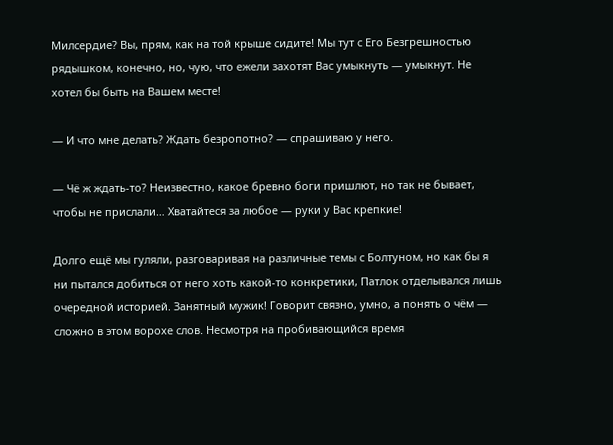Милсердие? Вы, прям, как на той крыше сидите! Мы тут с Его Безгрешностью рядышком, конечно, но, чую, что ежели захотят Вас умыкнуть — умыкнут. Не хотел бы быть на Вашем месте!

— И что мне делать? Ждать безропотно? — спрашиваю у него.

— Чё ж ждать-то? Неизвестно, какое бревно боги пришлют, но так не бывает, чтобы не прислали… Хватайтеся за любое — руки у Вас крепкие!

Долго ещё мы гуляли, разговаривая на различные темы с Болтуном, но как бы я ни пытался добиться от него хоть какой-то конкретики, Патлок отделывался лишь очередной историей. Занятный мужик! Говорит связно, умно, а понять о чём — сложно в этом ворохе слов. Несмотря на пробивающийся время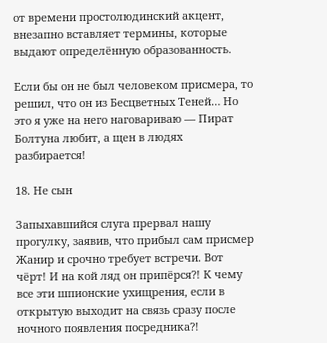от времени простолюдинский акцент, внезапно вставляет термины, которые выдают определённую образованность.

Если бы он не был человеком присмера, то решил, что он из Бесцветных Теней… Но это я уже на него наговариваю — Пират Болтуна любит, а щен в людях разбирается!

18. Не сын

Запыхавшийся слуга прервал нашу прогулку, заявив, что прибыл сам присмер Жанир и срочно требует встречи. Вот чёрт! И на кой ляд он припёрся?! К чему все эти шпионские ухищрения, если в открытую выходит на связь сразу после ночного появления посредника?!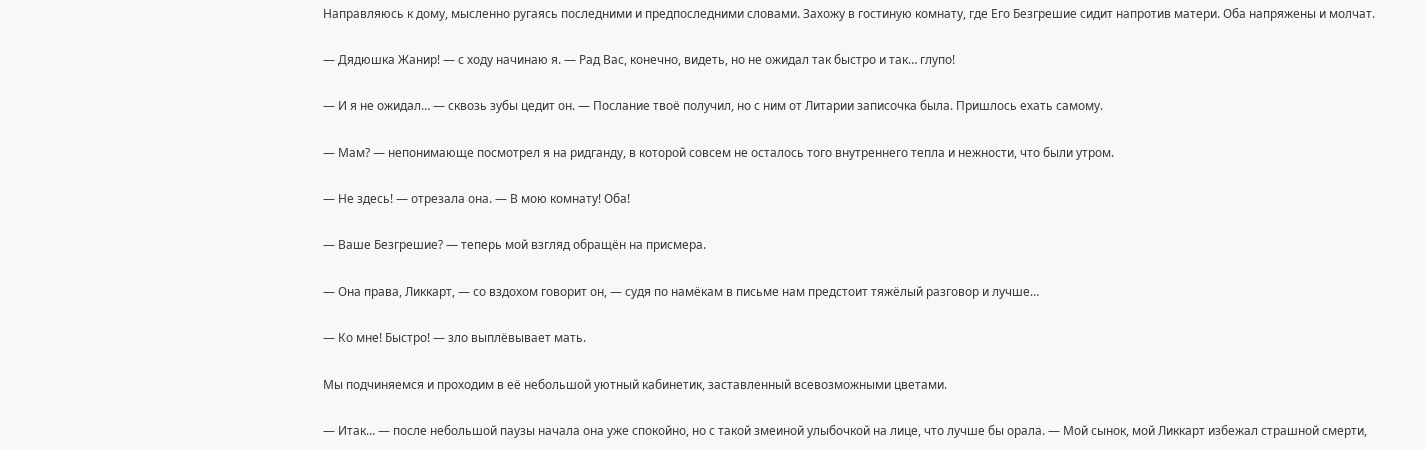Направляюсь к дому, мысленно ругаясь последними и предпоследними словами. Захожу в гостиную комнату, где Его Безгрешие сидит напротив матери. Оба напряжены и молчат.

— Дядюшка Жанир! — с ходу начинаю я. — Рад Вас, конечно, видеть, но не ожидал так быстро и так… глупо!

— И я не ожидал… — сквозь зубы цедит он. — Послание твоё получил, но с ним от Литарии записочка была. Пришлось ехать самому.

— Мам? — непонимающе посмотрел я на ридганду, в которой совсем не осталось того внутреннего тепла и нежности, что были утром.

— Не здесь! — отрезала она. — В мою комнату! Оба!

— Ваше Безгрешие? — теперь мой взгляд обращён на присмера.

— Она права, Ликкарт, — со вздохом говорит он, — судя по намёкам в письме нам предстоит тяжёлый разговор и лучше…

— Ко мне! Быстро! — зло выплёвывает мать.

Мы подчиняемся и проходим в её небольшой уютный кабинетик, заставленный всевозможными цветами.

— Итак… — после небольшой паузы начала она уже спокойно, но с такой змеиной улыбочкой на лице, что лучше бы орала. — Мой сынок, мой Ликкарт избежал страшной смерти,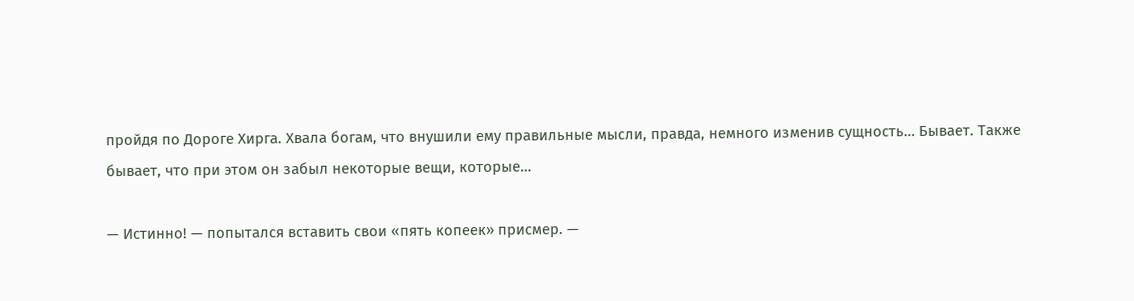пройдя по Дороге Хирга. Хвала богам, что внушили ему правильные мысли, правда, немного изменив сущность… Бывает. Также бывает, что при этом он забыл некоторые вещи, которые…

— Истинно! — попытался вставить свои «пять копеек» присмер. —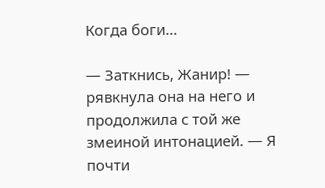Когда боги…

— Заткнись, Жанир! — рявкнула она на него и продолжила с той же змеиной интонацией. — Я почти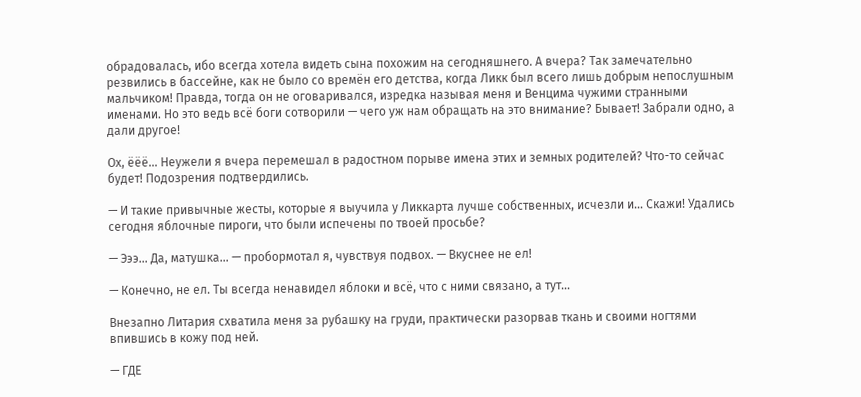обрадовалась, ибо всегда хотела видеть сына похожим на сегодняшнего. А вчера? Так замечательно резвились в бассейне, как не было со времён его детства, когда Ликк был всего лишь добрым непослушным мальчиком! Правда, тогда он не оговаривался, изредка называя меня и Венцима чужими странными именами. Но это ведь всё боги сотворили — чего уж нам обращать на это внимание? Бывает! Забрали одно, а дали другое!

Ох, ёёё… Неужели я вчера перемешал в радостном порыве имена этих и земных родителей? Что-то сейчас будет! Подозрения подтвердились.

— И такие привычные жесты, которые я выучила у Ликкарта лучше собственных, исчезли и… Скажи! Удались сегодня яблочные пироги, что были испечены по твоей просьбе?

— Эээ… Да, матушка… — пробормотал я, чувствуя подвох. — Вкуснее не ел!

— Конечно, не ел. Ты всегда ненавидел яблоки и всё, что с ними связано, а тут…

Внезапно Литария схватила меня за рубашку на груди, практически разорвав ткань и своими ногтями впившись в кожу под ней.

— ГДЕ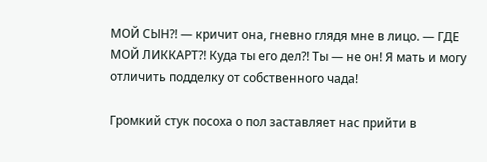МОЙ СЫН?! — кричит она, гневно глядя мне в лицо. — ГДЕ МОЙ ЛИККАРТ?! Куда ты его дел?! Ты — не он! Я мать и могу отличить подделку от собственного чада!

Громкий стук посоха о пол заставляет нас прийти в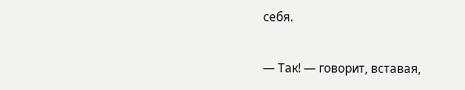себя.

— Так! — говорит, вставая,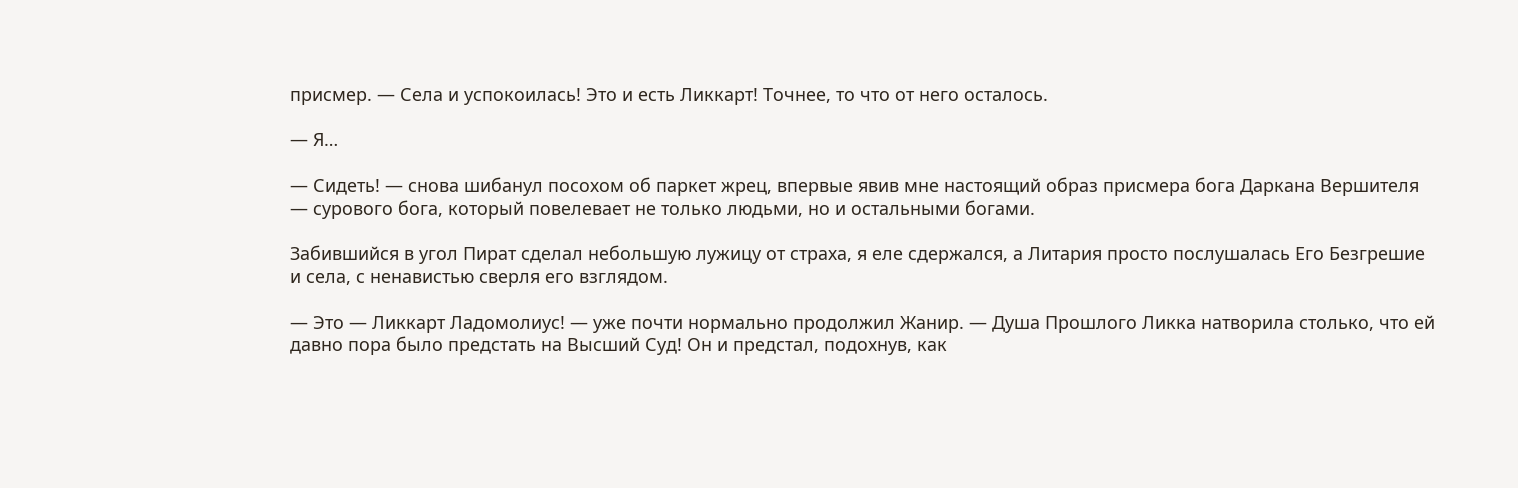присмер. — Села и успокоилась! Это и есть Ликкарт! Точнее, то что от него осталось.

— Я…

— Сидеть! — снова шибанул посохом об паркет жрец, впервые явив мне настоящий образ присмера бога Даркана Вершителя — сурового бога, который повелевает не только людьми, но и остальными богами.

Забившийся в угол Пират сделал небольшую лужицу от страха, я еле сдержался, а Литария просто послушалась Его Безгрешие и села, с ненавистью сверля его взглядом.

— Это — Ликкарт Ладомолиус! — уже почти нормально продолжил Жанир. — Душа Прошлого Ликка натворила столько, что ей давно пора было предстать на Высший Суд! Он и предстал, подохнув, как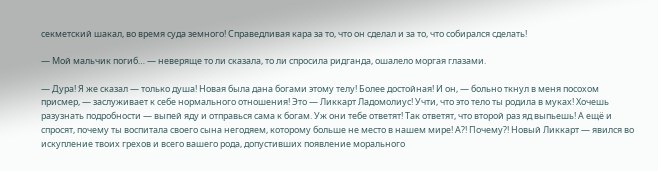секметский шакал, во время суда земного! Справедливая кара за то, что он сделал и за то, что собирался сделать!

— Мой мальчик погиб… — неверяще то ли сказала, то ли спросила ридганда, ошалело моргая глазами.

— Дура! Я же сказал — только душа! Новая была дана богами этому телу! Более достойная! И он, — больно ткнул в меня посохом присмер, — заслуживает к себе нормального отношения! Это — Ликкарт Ладомолиус! Учти, что это тело ты родила в муках! Хочешь разузнать подробности — выпей яду и отправься сама к богам. Уж они тебе ответят! Так ответят, что второй раз яд выпьешь! А ещё и спросят, почему ты воспитала своего сына негодяем, которому больше не место в нашем мире! А?! Почему?! Новый Ликкарт — явился во искупление твоих грехов и всего вашего рода, допустивших появление морального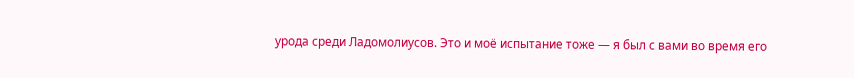урода среди Ладомолиусов. Это и моё испытание тоже — я был с вами во время его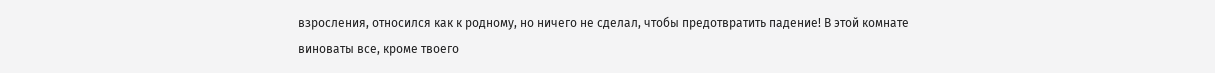взросления, относился как к родному, но ничего не сделал, чтобы предотвратить падение! В этой комнате виноваты все, кроме твоего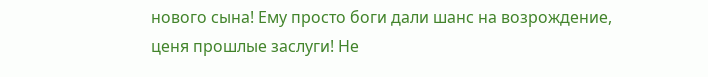нового сына! Ему просто боги дали шанс на возрождение, ценя прошлые заслуги! Не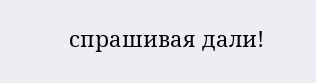спрашивая дали!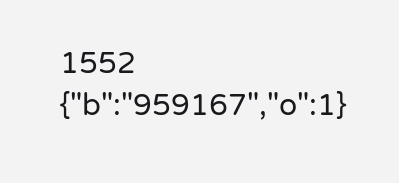1552
{"b":"959167","o":1}